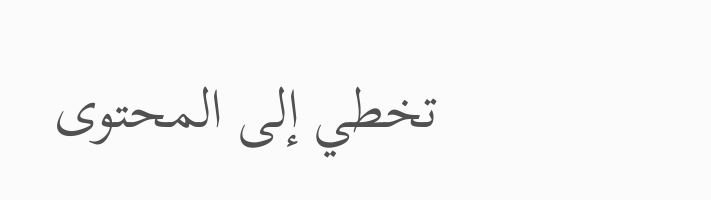تخطي إلى المحتوى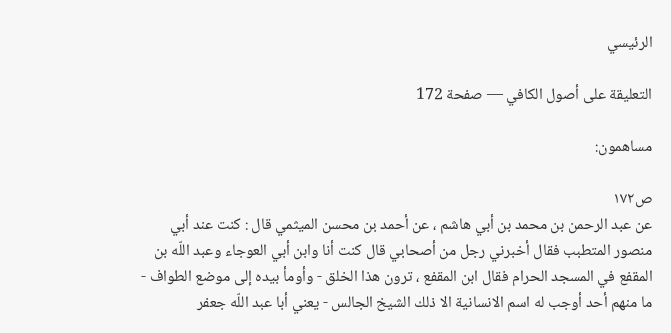الرئيسي

التعليقة على أصول الكافي — صفحة 172

مساهمون:

ص١٧٢
عن عبد الرحمن بن محمد بن أبي هاشم ، عن أحمد بن محسن الميثمي قال : كنت عند أبي منصور المتطبب فقال أخبرني رجل من أصحابي قال كنت أنا وابن أبي العوجاء وعبد اللّه بن المقفع في المسجد الحرام فقال ابن المقفع ، ترون هذا الخلق - وأومأ بيده إلى موضع الطواف - ما منهم أحد أوجب له اسم الانسانية الا ذلك الشيخ الجالس - يعني أبا عبد اللّه جعفر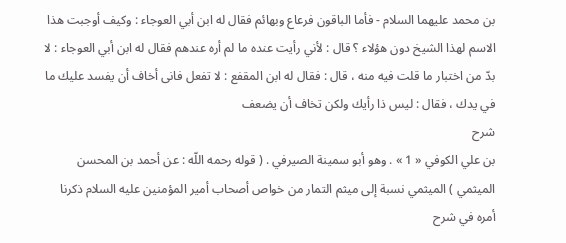بن محمد عليهما السلام - فأما الباقون فرعاع وبهائم فقال له ابن أبي العوجاء : وكيف أوجبت هذا الاسم لهذا الشيخ دون هؤلاء ؟ قال : لأني رأيت عنده ما لم أره عندهم فقال له ابن أبي العوجاء : لا بدّ من اختبار ما قلت فيه منه ، قال : فقال له ابن المقفع : لا تفعل فانى أخاف أن يفسد عليك ما في يدك ، فقال : ليس ذا رأيك ولكن تخاف أن يضعف
شرح
بن علي الكوفي « 1 » . وهو أبو سمينة الصيرفي . ( قوله رحمه اللّه : عن أحمد بن المحسن الميثمي ) الميثمي نسبة إلى ميثم التمار من خواص أصحاب أمير المؤمنين عليه السلام ذكرنا أمره في شرح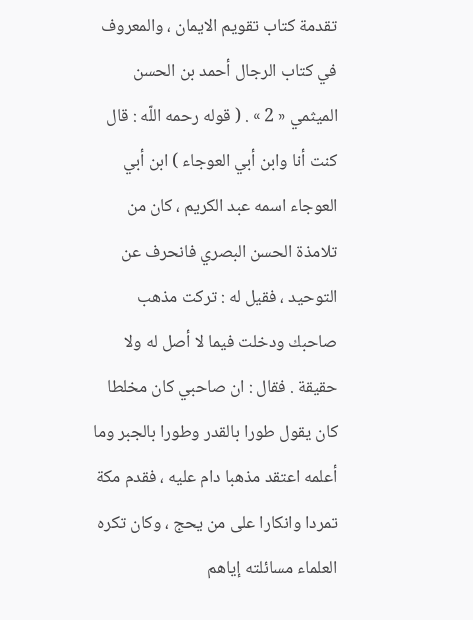تقدمة كتاب تقويم الايمان ، والمعروف في كتاب الرجال أحمد بن الحسن الميثمي « 2 » . ( قوله رحمه اللّه : قال كنت أنا وابن أبي العوجاء ) ابن أبي العوجاء اسمه عبد الكريم ، كان من تلامذة الحسن البصري فانحرف عن التوحيد ، فقيل له : تركت مذهب صاحبك ودخلت فيما لا أصل له ولا حقيقة . فقال : ان صاحبي كان مخلطا كان يقول طورا بالقدر وطورا بالجبر وما أعلمه اعتقد مذهبا دام عليه ، فقدم مكة تمردا وانكارا على من يحج ، وكان تكره العلماء مسائلته إياهم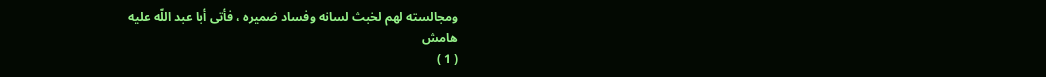ومجالسته لهم لخبث لسانه وفساد ضميره ، فأتى أبا عبد اللّه عليه
هامش
( 1 )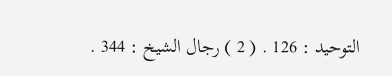التوحيد : 126 . ( 2 ) رجال الشيخ : 344 .